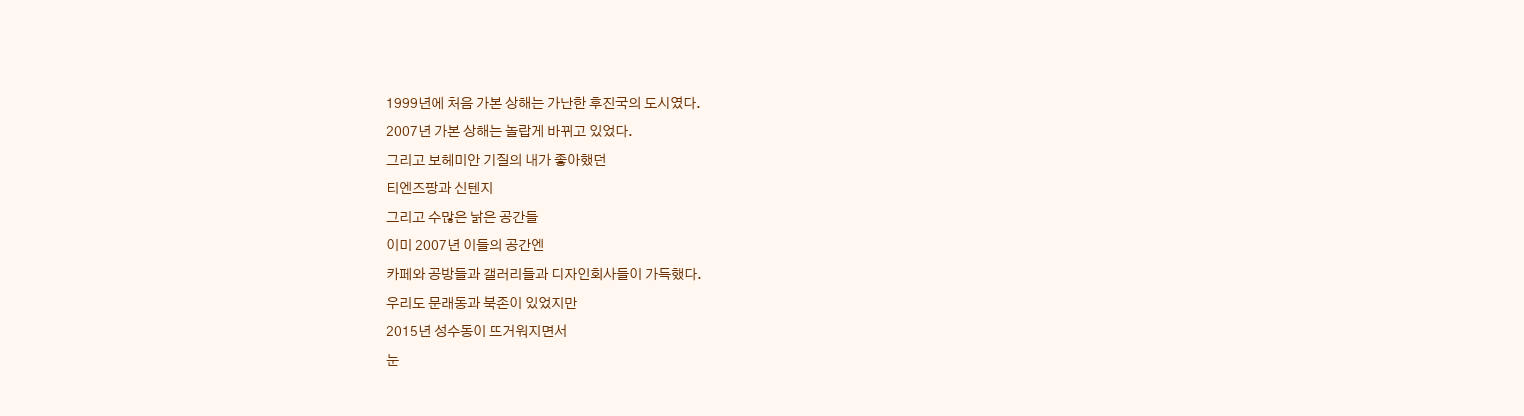1999년에 처음 가본 상해는 가난한 후진국의 도시였다.
2007년 가본 상해는 놀랍게 바뀌고 있었다.
그리고 보헤미안 기질의 내가 좋아했던
티엔즈팡과 신텐지
그리고 수많은 낡은 공간들
이미 2007년 이들의 공간엔
카페와 공방들과 갤러리들과 디자인회사들이 가득했다.
우리도 문래동과 북존이 있었지만
2015년 성수동이 뜨거워지면서
눈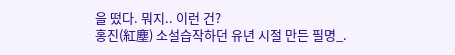을 떴다. 뭐지.. 이런 건?
홍진(紅塵) 소설습작하던 유년 시절 만든 필명_.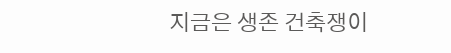지금은 생존 건축쟁이